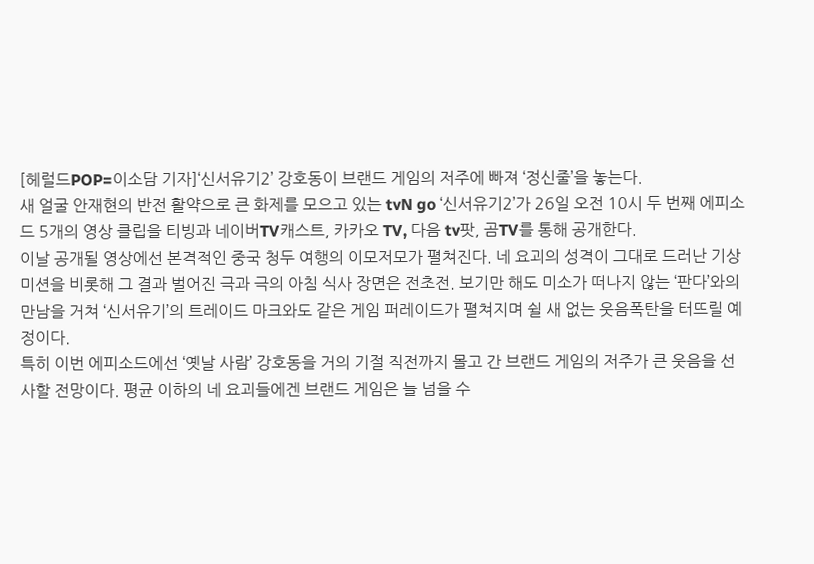[헤럴드POP=이소담 기자]‘신서유기2’ 강호동이 브랜드 게임의 저주에 빠져 ‘정신줄’을 놓는다.
새 얼굴 안재현의 반전 활약으로 큰 화제를 모으고 있는 tvN go ‘신서유기2’가 26일 오전 10시 두 번째 에피소드 5개의 영상 클립을 티빙과 네이버TV캐스트, 카카오 TV, 다음 tv팟, 곰TV를 통해 공개한다.
이날 공개될 영상에선 본격적인 중국 청두 여행의 이모저모가 펼쳐진다. 네 요괴의 성격이 그대로 드러난 기상 미션을 비롯해 그 결과 벌어진 극과 극의 아침 식사 장면은 전초전. 보기만 해도 미소가 떠나지 않는 ‘판다’와의 만남을 거쳐 ‘신서유기’의 트레이드 마크와도 같은 게임 퍼레이드가 펼쳐지며 쉴 새 없는 웃음폭탄을 터뜨릴 예정이다.
특히 이번 에피소드에선 ‘옛날 사람’ 강호동을 거의 기절 직전까지 몰고 간 브랜드 게임의 저주가 큰 웃음을 선사할 전망이다. 평균 이하의 네 요괴들에겐 브랜드 게임은 늘 넘을 수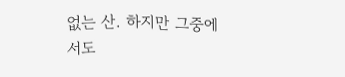없는 산. 하지만 그중에서도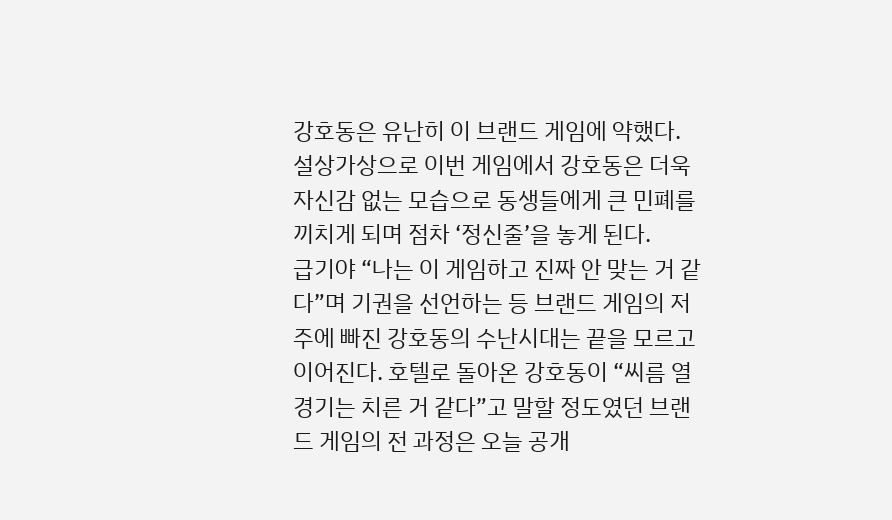강호동은 유난히 이 브랜드 게임에 약했다. 설상가상으로 이번 게임에서 강호동은 더욱 자신감 없는 모습으로 동생들에게 큰 민폐를 끼치게 되며 점차 ‘정신줄’을 놓게 된다.
급기야 “나는 이 게임하고 진짜 안 맞는 거 같다”며 기권을 선언하는 등 브랜드 게임의 저주에 빠진 강호동의 수난시대는 끝을 모르고 이어진다. 호텔로 돌아온 강호동이 “씨름 열 경기는 치른 거 같다”고 말할 정도였던 브랜드 게임의 전 과정은 오늘 공개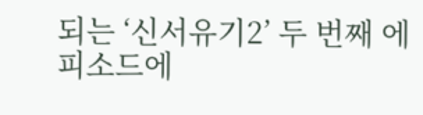되는 ‘신서유기2’ 두 번째 에피소드에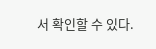서 확인할 수 있다.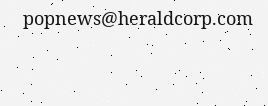popnews@heraldcorp.com